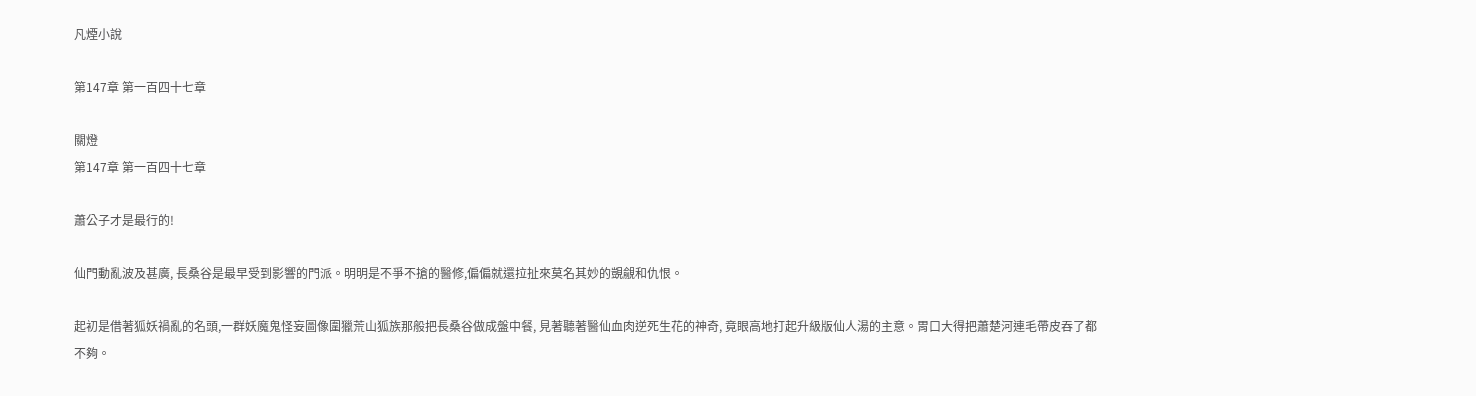凡煙小說

第147章 第一百四十七章

關燈
第147章 第一百四十七章

蕭公子才是最行的!

仙門動亂波及甚廣, 長桑谷是最早受到影響的門派。明明是不爭不搶的醫修,偏偏就還拉扯來莫名其妙的覬覦和仇恨。

起初是借著狐妖禍亂的名頭,一群妖魔鬼怪妄圖像圍獵荒山狐族那般把長桑谷做成盤中餐, 見著聽著醫仙血肉逆死生花的神奇, 竟眼高地打起升級版仙人湯的主意。胃口大得把蕭楚河連毛帶皮吞了都不夠。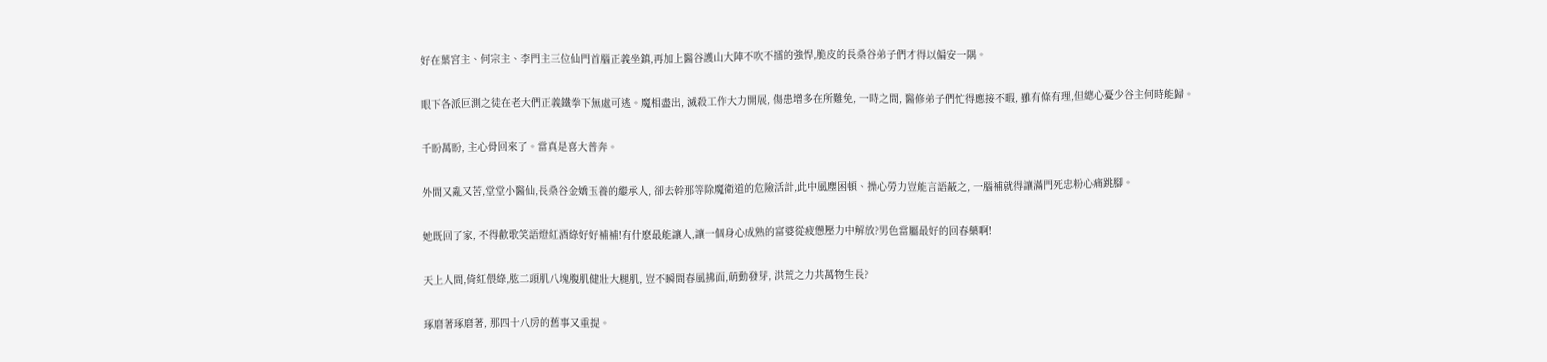好在葉宮主、何宗主、李門主三位仙門首腦正義坐鎮,再加上醫谷護山大陣不吹不擂的強悍,脆皮的長桑谷弟子們才得以偏安一隅。

眼下各派叵測之徒在老大們正義鐵拳下無處可逃。魔相盡出, 滅殺工作大力開展, 傷患增多在所難免, 一時之間, 醫修弟子們忙得應接不暇, 雖有條有理,但總心憂少谷主何時能歸。

千盼萬盼, 主心骨回來了。當真是喜大普奔。

外間又亂又苦,堂堂小醫仙,長桑谷金嬌玉養的繼承人, 卻去幹那等除魔衛道的危險活計,此中風塵困頓、操心勞力豈能言語蔽之, 一腦補就得讓滿門死忠粉心痛跳腳。

她既回了家, 不得歡歌笑語燈紅酒綠好好補補!有什麽最能讓人,讓一個身心成熟的富婆從疲憊壓力中解放?男色當屬最好的回春藥啊!

天上人間,倚紅偎綠,肱二頭肌八塊腹肌健壯大腿肌, 豈不瞬間春風拂面,萌動發芽, 洪荒之力共萬物生長?

琢磨著琢磨著, 那四十八房的舊事又重提。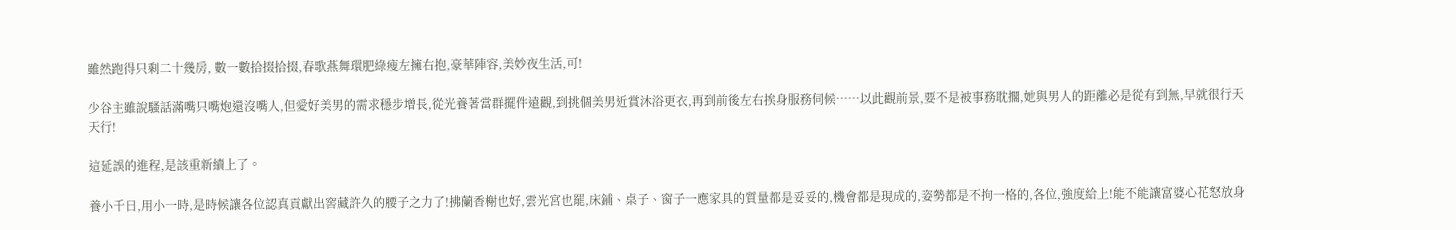雖然跑得只剩二十幾房, 數一數拾掇拾掇,春歌燕舞環肥綠瘦左擁右抱,豪華陣容,美妙夜生活,可!

少谷主雖說騷話滿嘴只嘴炮還沒嘴人,但愛好美男的需求穩步增長,從光養著當群擺件遠觀,到挑個美男近賞沐浴更衣,再到前後左右挨身服務伺候……以此觀前景,要不是被事務耽擱,她與男人的距離必是從有到無,早就很行天天行!

這延誤的進程,是該重新續上了。

養小千日,用小一時,是時候讓各位認真貢獻出窖藏許久的腰子之力了!拂蘭香榭也好,雲光宮也罷,床鋪、桌子、窗子一應家具的質量都是妥妥的,機會都是現成的,姿勢都是不拘一格的,各位,強度給上!能不能讓富婆心花怒放身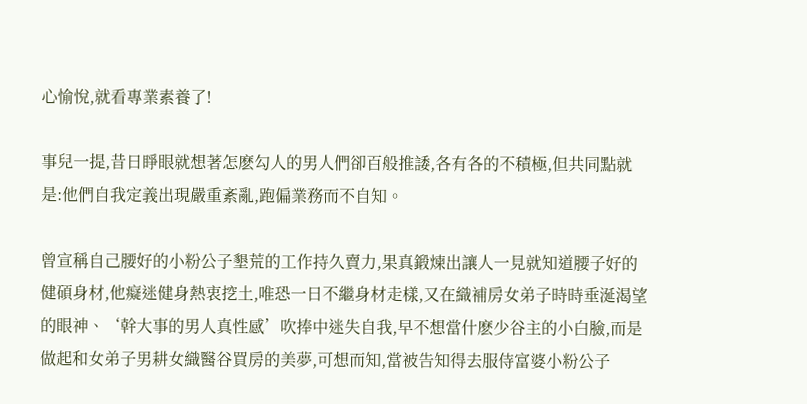心愉悅,就看專業素養了!

事兒一提,昔日睜眼就想著怎麽勾人的男人們卻百般推諉,各有各的不積極,但共同點就是:他們自我定義出現嚴重紊亂,跑偏業務而不自知。

曾宣稱自己腰好的小粉公子墾荒的工作持久賣力,果真鍛煉出讓人一見就知道腰子好的健碩身材,他癡迷健身熱衷挖土,唯恐一日不繼身材走樣,又在織補房女弟子時時垂涎渴望的眼神、‘幹大事的男人真性感’吹捧中迷失自我,早不想當什麽少谷主的小白臉,而是做起和女弟子男耕女織醫谷買房的美夢,可想而知,當被告知得去服侍富婆小粉公子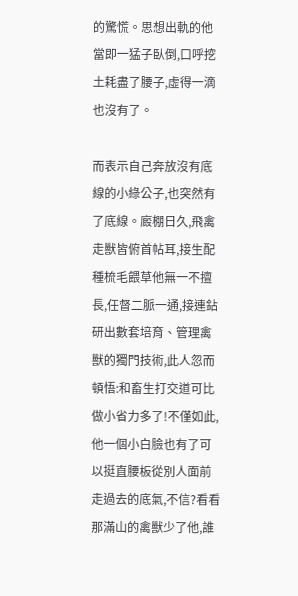的驚慌。思想出軌的他當即一猛子臥倒,口呼挖土耗盡了腰子,虛得一滴也沒有了。

而表示自己奔放沒有底線的小綠公子,也突然有了底線。廄棚日久,飛禽走獸皆俯首帖耳,接生配種梳毛餵草他無一不擅長,任督二脈一通,接連鉆研出數套培育、管理禽獸的獨門技術,此人忽而頓悟:和畜生打交道可比做小省力多了!不僅如此,他一個小白臉也有了可以挺直腰板從別人面前走過去的底氣,不信?看看那滿山的禽獸少了他,誰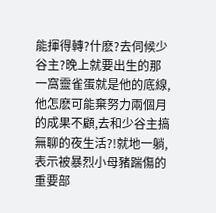能揮得轉?什麽?去伺候少谷主?晚上就要出生的那一窩靈雀蛋就是他的底線,他怎麽可能棄努力兩個月的成果不顧,去和少谷主搞無聊的夜生活?!就地一躺,表示被暴烈小母豬踹傷的重要部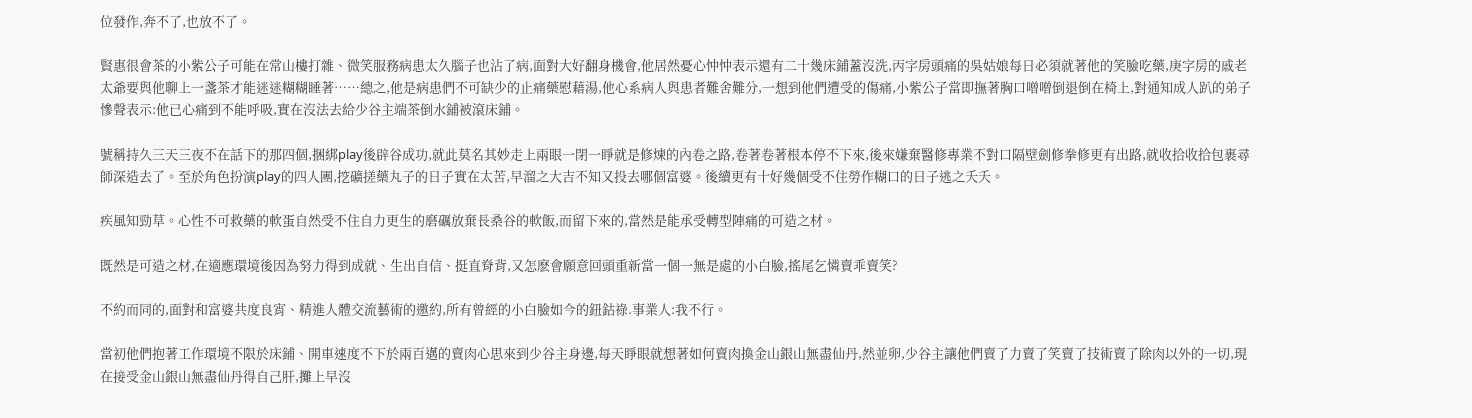位發作,奔不了,也放不了。

賢惠很會茶的小紫公子可能在常山樓打雜、微笑服務病患太久腦子也沾了病,面對大好翻身機會,他居然憂心忡忡表示還有二十幾床鋪蓋沒洗,丙字房頭痛的吳姑娘每日必須就著他的笑臉吃藥,庚字房的戚老太爺要與他聊上一盞茶才能迷迷糊糊睡著……總之,他是病患們不可缺少的止痛藥慰藉湯,他心系病人與患者難舍難分,一想到他們遭受的傷痛,小紫公子當即撫著胸口噌噌倒退倒在椅上,對通知成人趴的弟子慘聲表示:他已心痛到不能呼吸,實在沒法去給少谷主端茶倒水鋪被滾床鋪。

號稱持久三天三夜不在話下的那四個,捆綁play後辟谷成功,就此莫名其妙走上兩眼一閉一睜就是修煉的內卷之路,卷著卷著根本停不下來,後來嫌棄醫修專業不對口隔壁劍修拳修更有出路,就收拾收拾包裹尋師深造去了。至於角色扮演play的四人團,挖礦搓藥丸子的日子實在太苦,早溜之大吉不知又投去哪個富婆。後續更有十好幾個受不住勞作糊口的日子逃之夭夭。

疾風知勁草。心性不可救藥的軟蛋自然受不住自力更生的磨礪放棄長桑谷的軟飯,而留下來的,當然是能承受轉型陣痛的可造之材。

既然是可造之材,在適應環境後因為努力得到成就、生出自信、挺直脊背,又怎麽會願意回頭重新當一個一無是處的小白臉,搖尾乞憐賣乖賣笑?

不約而同的,面對和富婆共度良宵、精進人體交流藝術的邀約,所有曾經的小白臉如今的鈕鈷祿.事業人:我不行。

當初他們抱著工作環境不限於床鋪、開車速度不下於兩百邁的賣肉心思來到少谷主身邊,每天睜眼就想著如何賣肉換金山銀山無盡仙丹,然並卵,少谷主讓他們賣了力賣了笑賣了技術賣了除肉以外的一切,現在接受金山銀山無盡仙丹得自己肝,攤上早沒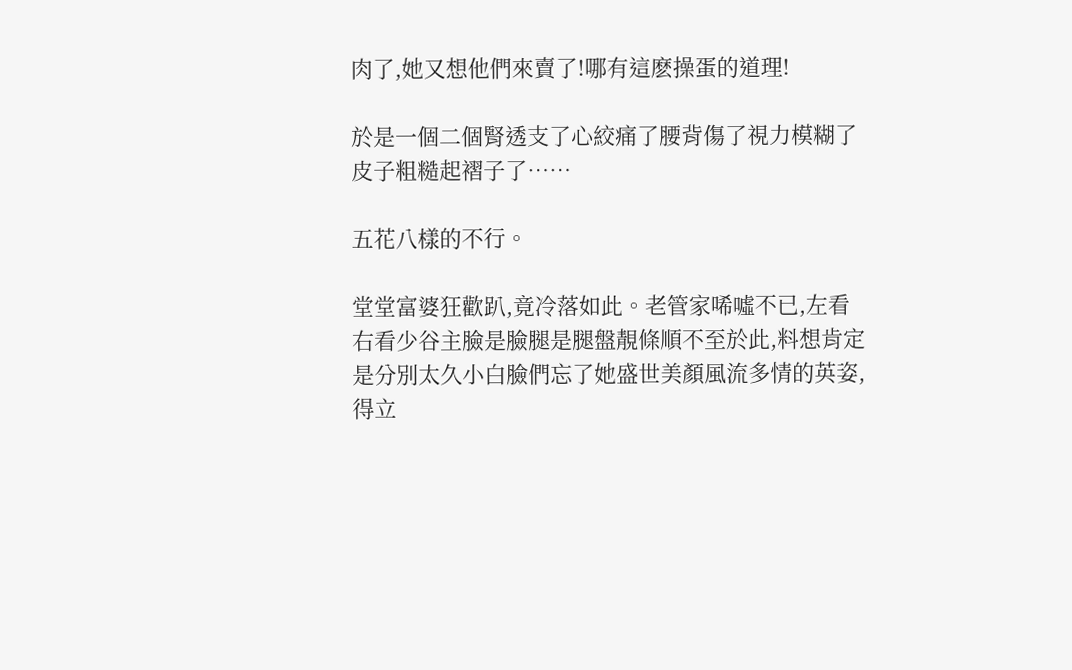肉了,她又想他們來賣了!哪有這麽操蛋的道理!

於是一個二個腎透支了心絞痛了腰背傷了視力模糊了皮子粗糙起褶子了……

五花八樣的不行。

堂堂富婆狂歡趴,竟冷落如此。老管家唏噓不已,左看右看少谷主臉是臉腿是腿盤靚條順不至於此,料想肯定是分別太久小白臉們忘了她盛世美顏風流多情的英姿,得立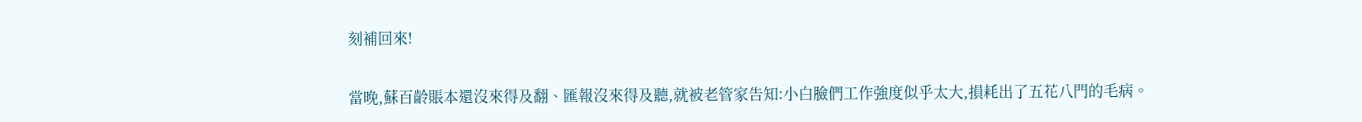刻補回來!

當晚,蘇百齡賬本還沒來得及翻、匯報沒來得及聽,就被老管家告知:小白臉們工作強度似乎太大,損耗出了五花八門的毛病。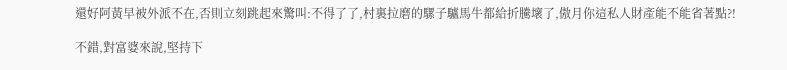還好阿黃早被外派不在,否則立刻跳起來驚叫:不得了了,村裏拉磨的騾子驢馬牛都給折騰壞了,傲月你這私人財產能不能省著點?!

不錯,對富婆來說,堅持下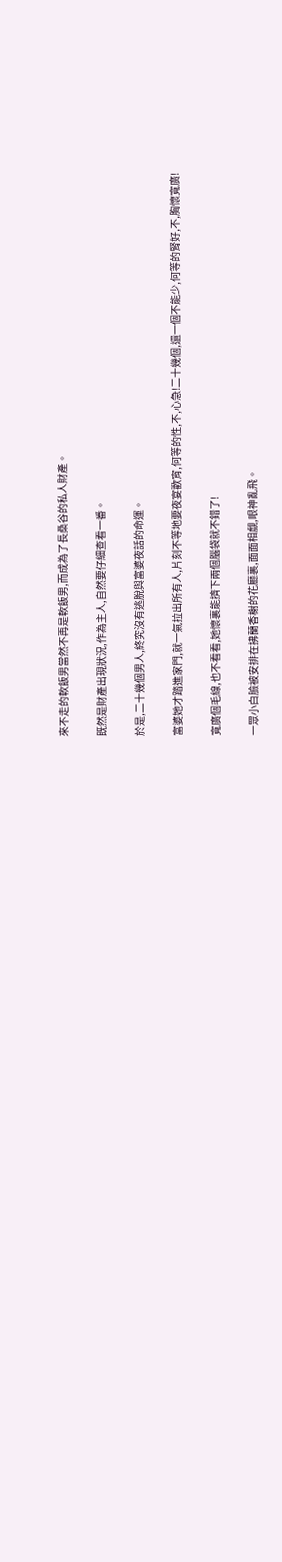來不走的軟飯男當然不再是軟飯男,而成為了長桑谷的私人財產。

既然是財產出現狀況,作為主人,自然要仔細查看一番。

於是,二十幾個男人,終究沒有逃脫與富婆夜話的命運。

富婆她才踏進家門,就一氣拉出所有人,片刻不等地要夜宴歡宵,何等的性,不,心急!二十幾個,還一個不能少,何等的腎好,不,胸懷寬廣!

寬廣個毛線,也不看看,她懷裏能擠下兩個腦袋就不錯了!

一眾小白臉被安排在拂蘭香榭的花廳裏,面面相覷,眼神亂飛。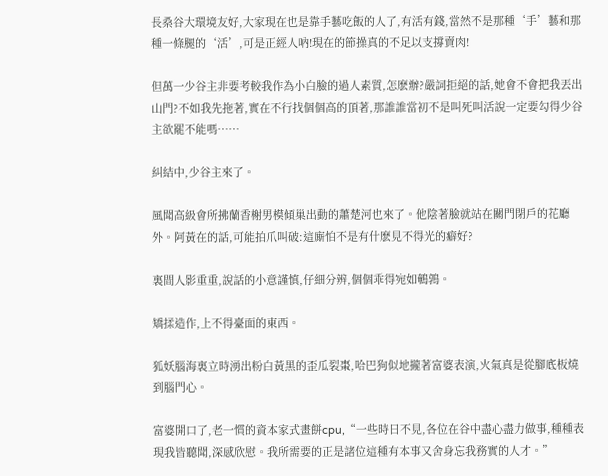長桑谷大環境友好,大家現在也是靠手藝吃飯的人了,有活有錢,當然不是那種‘手’藝和那種一條腿的‘活’,可是正經人吶!現在的節操真的不足以支撐賣肉!

但萬一少谷主非要考較我作為小白臉的過人素質,怎麽辦?嚴詞拒絕的話,她會不會把我丟出山門?不如我先拖著,實在不行找個個高的頂著,那誰誰當初不是叫死叫活說一定要勾得少谷主欲罷不能嗎……

糾結中,少谷主來了。

風聞高級會所拂蘭香榭男模傾巢出動的蕭楚河也來了。他陰著臉就站在關門閉戶的花廳外。阿黃在的話,可能拍爪叫破:這廝怕不是有什麽見不得光的癖好?

裏間人影重重,說話的小意謹慎,仔細分辨,個個乖得宛如鵪鶉。

矯揉造作,上不得臺面的東西。

狐妖腦海裏立時湧出粉白黃黑的歪瓜裂棗,哈巴狗似地攏著富婆表演,火氣真是從腳底板燒到腦門心。

富婆開口了,老一慣的資本家式畫餅cpu,“一些時日不見,各位在谷中盡心盡力做事,種種表現我皆聽聞,深感欣慰。我所需要的正是諸位這種有本事又舍身忘我務實的人才。”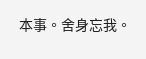本事。舍身忘我。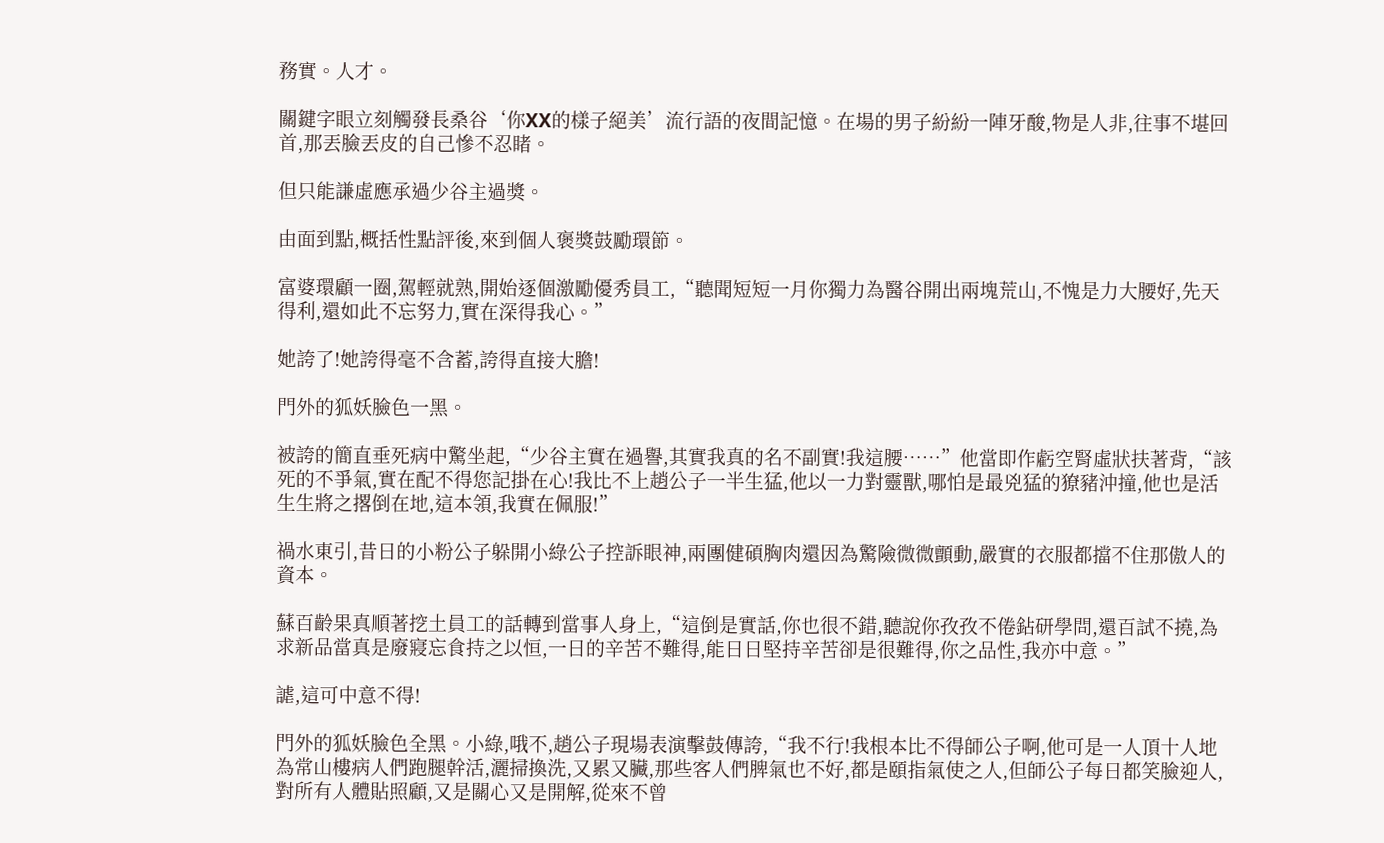務實。人才。

關鍵字眼立刻觸發長桑谷‘你XX的樣子絕美’流行語的夜間記憶。在場的男子紛紛一陣牙酸,物是人非,往事不堪回首,那丟臉丟皮的自己慘不忍睹。

但只能謙虛應承過少谷主過獎。

由面到點,概括性點評後,來到個人褒獎鼓勵環節。

富婆環顧一圈,駕輕就熟,開始逐個激勵優秀員工,“聽聞短短一月你獨力為醫谷開出兩塊荒山,不愧是力大腰好,先天得利,還如此不忘努力,實在深得我心。”

她誇了!她誇得毫不含蓄,誇得直接大膽!

門外的狐妖臉色一黑。

被誇的簡直垂死病中驚坐起,“少谷主實在過譽,其實我真的名不副實!我這腰……”他當即作虧空腎虛狀扶著背,“該死的不爭氣,實在配不得您記掛在心!我比不上趙公子一半生猛,他以一力對靈獸,哪怕是最兇猛的獠豬沖撞,他也是活生生將之撂倒在地,這本領,我實在佩服!”

禍水東引,昔日的小粉公子躲開小綠公子控訴眼神,兩團健碩胸肉還因為驚險微微顫動,嚴實的衣服都擋不住那傲人的資本。

蘇百齡果真順著挖土員工的話轉到當事人身上,“這倒是實話,你也很不錯,聽說你孜孜不倦鉆研學問,還百試不撓,為求新品當真是廢寢忘食持之以恒,一日的辛苦不難得,能日日堅持辛苦卻是很難得,你之品性,我亦中意。”

謔,這可中意不得!

門外的狐妖臉色全黑。小綠,哦不,趙公子現場表演擊鼓傳誇,“我不行!我根本比不得師公子啊,他可是一人頂十人地為常山樓病人們跑腿幹活,灑掃換洗,又累又臟,那些客人們脾氣也不好,都是頤指氣使之人,但師公子每日都笑臉迎人,對所有人體貼照顧,又是關心又是開解,從來不曾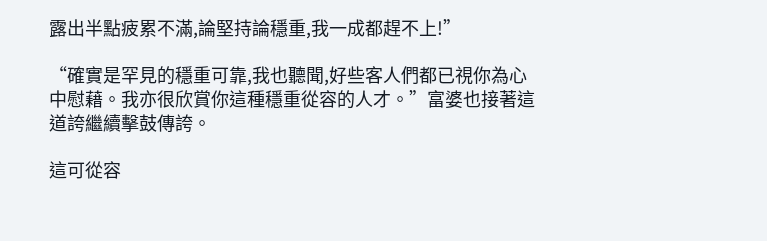露出半點疲累不滿,論堅持論穩重,我一成都趕不上!”

“確實是罕見的穩重可靠,我也聽聞,好些客人們都已視你為心中慰藉。我亦很欣賞你這種穩重從容的人才。”富婆也接著這道誇繼續擊鼓傳誇。

這可從容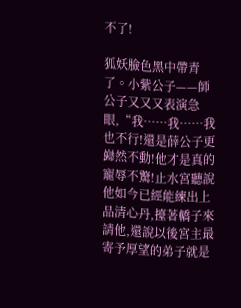不了!

狐妖臉色黑中帶青了。小紫公子——師公子又又又表演急眼,“我……我……我也不行!還是薛公子更巋然不動!他才是真的寵辱不驚!止水宮聽說他如今已經能練出上品清心丹,擡著轎子來請他,還說以後宮主最寄予厚望的弟子就是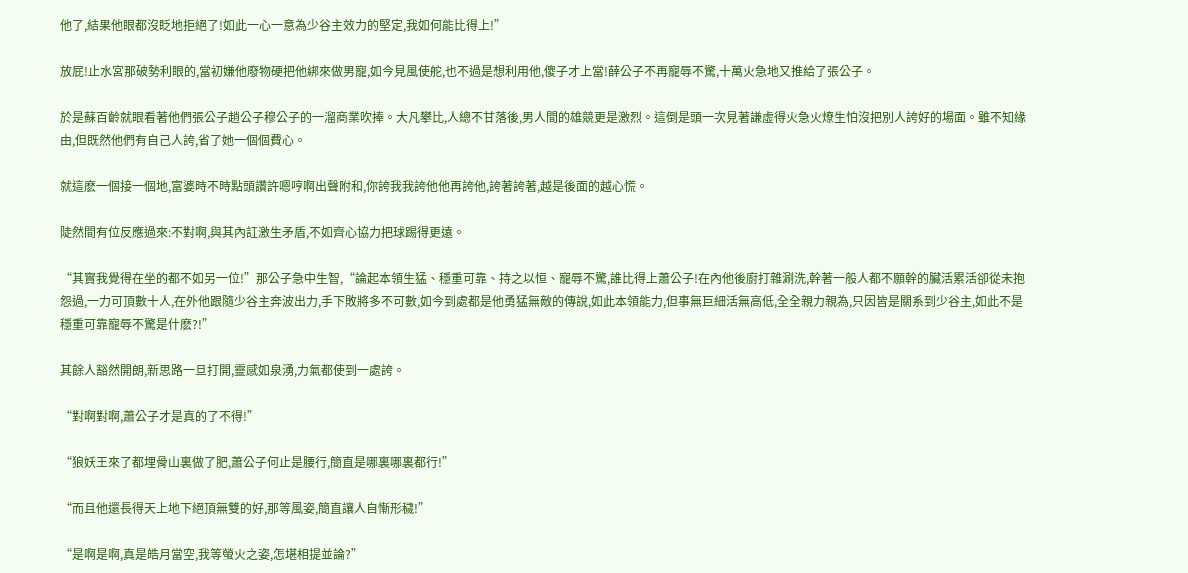他了,結果他眼都沒眨地拒絕了!如此一心一意為少谷主效力的堅定,我如何能比得上!”

放屁!止水宮那破勢利眼的,當初嫌他廢物硬把他綁來做男寵,如今見風使舵,也不過是想利用他,傻子才上當!薛公子不再寵辱不驚,十萬火急地又推給了張公子。

於是蘇百齡就眼看著他們張公子趙公子穆公子的一溜商業吹捧。大凡攀比,人總不甘落後,男人間的雄競更是激烈。這倒是頭一次見著謙虛得火急火燎生怕沒把別人誇好的場面。雖不知緣由,但既然他們有自己人誇,省了她一個個費心。

就這麽一個接一個地,富婆時不時點頭讚許嗯哼啊出聲附和,你誇我我誇他他再誇他,誇著誇著,越是後面的越心慌。

陡然間有位反應過來:不對啊,與其內訌激生矛盾,不如齊心協力把球踢得更遠。

“其實我覺得在坐的都不如另一位!”那公子急中生智,“論起本領生猛、穩重可靠、持之以恒、寵辱不驚,誰比得上蕭公子!在內他後廚打雜涮洗,幹著一般人都不願幹的臟活累活卻從未抱怨過,一力可頂數十人,在外他跟隨少谷主奔波出力,手下敗將多不可數,如今到處都是他勇猛無敵的傳說,如此本領能力,但事無巨細活無高低,全全親力親為,只因皆是關系到少谷主,如此不是穩重可靠寵辱不驚是什麽?!”

其餘人豁然開朗,新思路一旦打開,靈感如泉湧,力氣都使到一處誇。

“對啊對啊,蕭公子才是真的了不得!”

“狼妖王來了都埋骨山裏做了肥,蕭公子何止是腰行,簡直是哪裏哪裏都行!”

“而且他還長得天上地下絕頂無雙的好,那等風姿,簡直讓人自慚形穢!”

“是啊是啊,真是皓月當空,我等螢火之姿,怎堪相提並論?”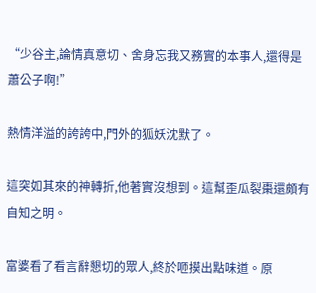“少谷主,論情真意切、舍身忘我又務實的本事人,還得是蕭公子啊!”

熱情洋溢的誇誇中,門外的狐妖沈默了。

這突如其來的神轉折,他著實沒想到。這幫歪瓜裂棗還頗有自知之明。

富婆看了看言辭懇切的眾人,終於咂摸出點味道。原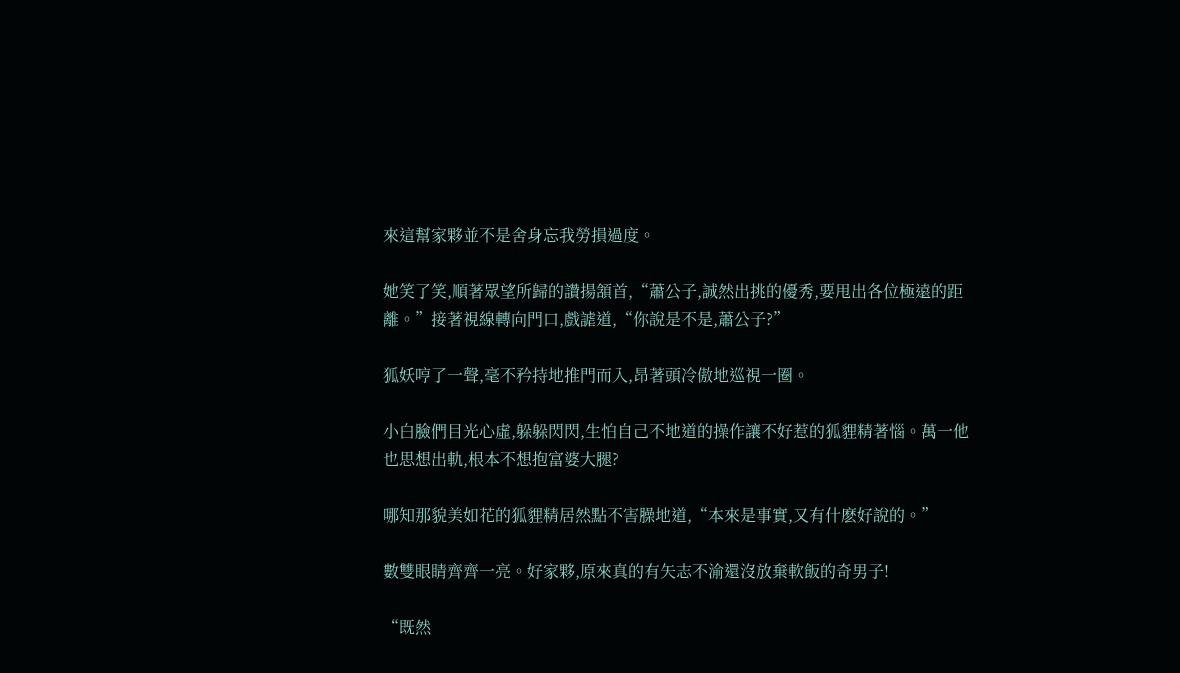來這幫家夥並不是舍身忘我勞損過度。

她笑了笑,順著眾望所歸的讚揚頷首,“蕭公子,誠然出挑的優秀,要甩出各位極遠的距離。”接著視線轉向門口,戲謔道,“你說是不是,蕭公子?”

狐妖哼了一聲,毫不矜持地推門而入,昂著頭冷傲地巡視一圈。

小白臉們目光心虛,躲躲閃閃,生怕自己不地道的操作讓不好惹的狐貍精著惱。萬一他也思想出軌,根本不想抱富婆大腿?

哪知那貌美如花的狐貍精居然點不害臊地道,“本來是事實,又有什麽好說的。”

數雙眼睛齊齊一亮。好家夥,原來真的有矢志不渝還沒放棄軟飯的奇男子!

“既然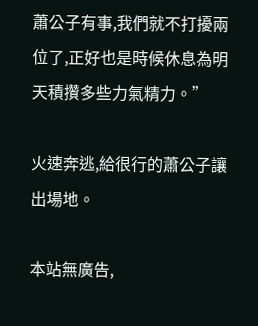蕭公子有事,我們就不打擾兩位了,正好也是時候休息為明天積攢多些力氣精力。”

火速奔逃,給很行的蕭公子讓出場地。

本站無廣告,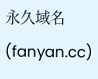永久域名(fanyan.cc)